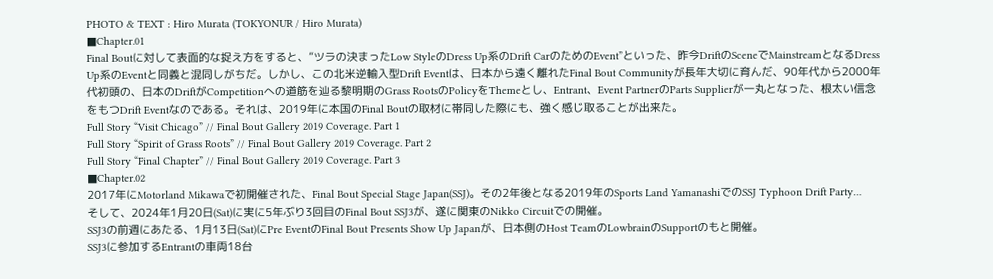PHOTO & TEXT : Hiro Murata (TOKYONUR / Hiro Murata)
■Chapter.01
Final Boutに対して表面的な捉え方をすると、”ツラの決まったLow StyleのDress Up系のDrift CarのためのEvent”といった、昨今DriftのSceneでMainstreamとなるDress Up系のEventと同義と混同しがちだ。しかし、この北米逆輸入型Drift Eventは、日本から遠く離れたFinal Bout Communityが長年大切に育んだ、90年代から2000年代初頭の、日本のDriftがCompetitionへの道筋を辿る黎明期のGrass RootsのPolicyをThemeとし、Entrant、Event PartnerのParts Supplierが一丸となった、根太い信念をもつDrift Eventなのである。それは、2019年に本国のFinal Boutの取材に帯同した際にも、強く感じ取ることが出来た。
Full Story “Visit Chicago” // Final Bout Gallery 2019 Coverage. Part 1
Full Story “Spirit of Grass Roots” // Final Bout Gallery 2019 Coverage. Part 2
Full Story “Final Chapter” // Final Bout Gallery 2019 Coverage. Part 3
■Chapter.02
2017年にMotorland Mikawaで初開催された、Final Bout Special Stage Japan(SSJ)。その2年後となる2019年のSports Land YamanashiでのSSJ Typhoon Drift Party…
そして、2024年1月20日(Sat)に実に5年ぶり3回目のFinal Bout SSJ3が、遂に関東のNikko Circuitでの開催。
SSJ3の前週にあたる、1月13日(Sat)にPre EventのFinal Bout Presents Show Up Japanが、日本側のHost TeamのLowbrainのSupportのもと開催。
SSJ3に参加するEntrantの車両18台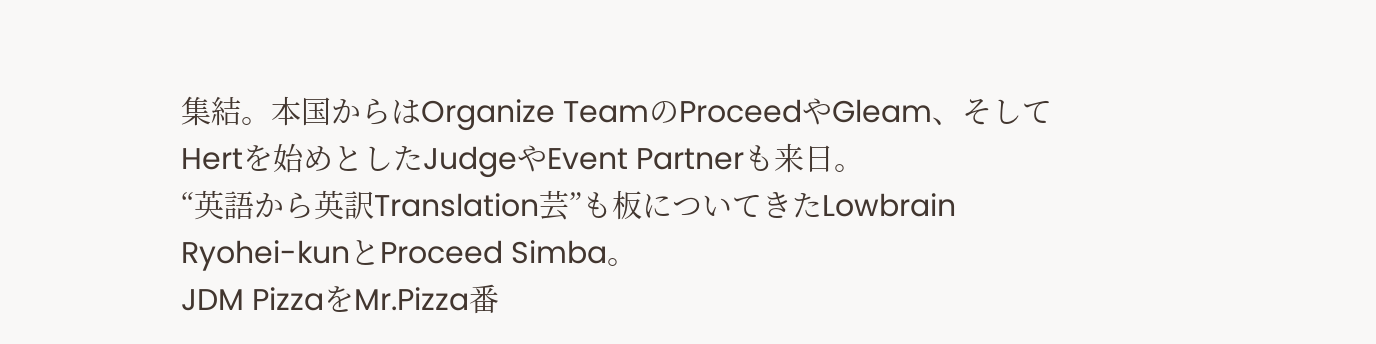集結。本国からはOrganize TeamのProceedやGleam、そしてHertを始めとしたJudgeやEvent Partnerも来日。
“英語から英訳Translation芸”も板についてきたLowbrain Ryohei-kunとProceed Simba。
JDM PizzaをMr.Pizza番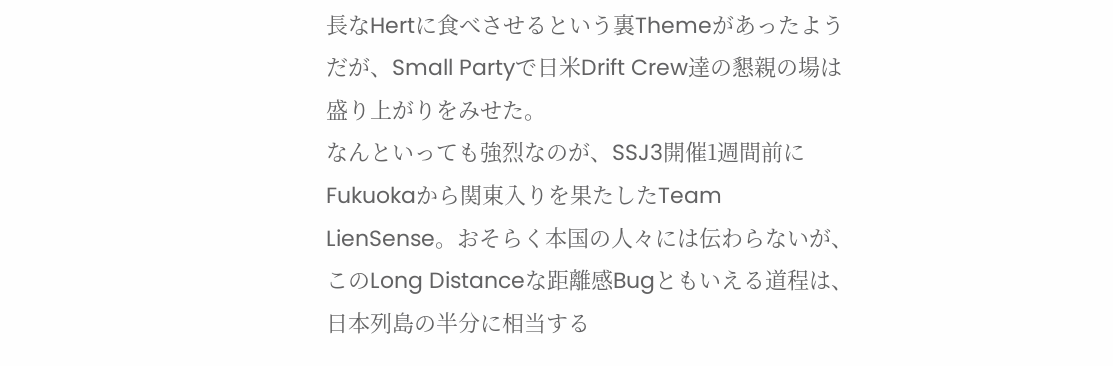長なHertに食べさせるという裏Themeがあったようだが、Small Partyで日米Drift Crew達の懇親の場は盛り上がりをみせた。
なんといっても強烈なのが、SSJ3開催1週間前にFukuokaから関東入りを果たしたTeam LienSense。おそらく本国の人々には伝わらないが、このLong Distanceな距離感Bugともいえる道程は、日本列島の半分に相当する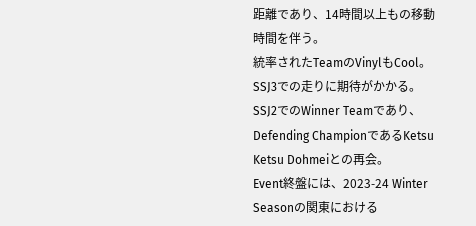距離であり、14時間以上もの移動時間を伴う。
統率されたTeamのVinylもCool。SSJ3での走りに期待がかかる。
SSJ2でのWinner Teamであり、Defending ChampionであるKetsu Ketsu Dohmeiとの再会。
Event終盤には、2023-24 Winter Seasonの関東における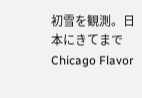初雪を観測。日本にきてまでChicago Flavor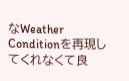なWeather Conditionを再現してくれなくて良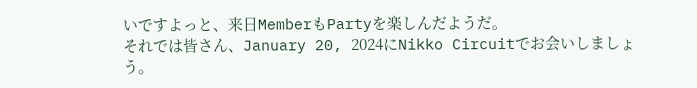いですよっと、来日MemberもPartyを楽しんだようだ。
それでは皆さん、January 20, 2024にNikko Circuitでお会いしましょう。